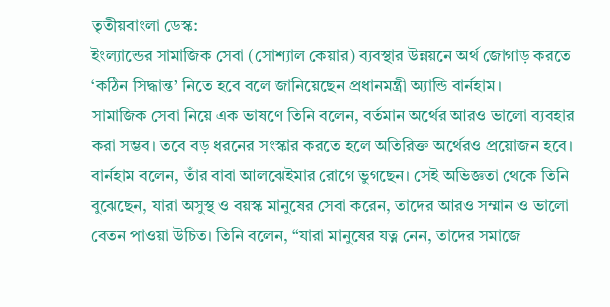তৃতীয়বাংলা ডেস্ক:
ইংল্যান্ডের সামাজিক সেবা (সোশ্যাল কেয়ার) ব্যবস্থার উন্নয়নে অর্থ জোগাড় করতে ‘কঠিন সিদ্ধান্ত’ নিতে হবে বলে জানিয়েছেন প্রধানমন্ত্রী অ্যান্ডি বার্নহাম।
সামাজিক সেবা নিয়ে এক ভাষণে তিনি বলেন, বর্তমান অর্থের আরও ভালো ব্যবহার করা সম্ভব। তবে বড় ধরনের সংস্কার করতে হলে অতিরিক্ত অর্থেরও প্রয়োজন হবে।
বার্নহাম বলেন, তাঁর বাবা আলঝেইমার রোগে ভুগছেন। সেই অভিজ্ঞতা থেকে তিনি বুঝেছেন, যারা অসুস্থ ও বয়স্ক মানুষের সেবা করেন, তাদের আরও সম্মান ও ভালো বেতন পাওয়া উচিত। তিনি বলেন, “যারা মানুষের যত্ন নেন, তাদের সমাজে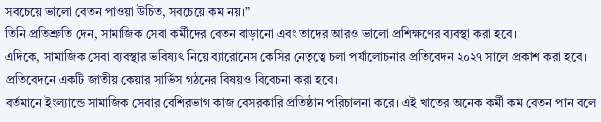সবচেয়ে ভালো বেতন পাওয়া উচিত, সবচেয়ে কম নয়।”
তিনি প্রতিশ্রুতি দেন, সামাজিক সেবা কর্মীদের বেতন বাড়ানো এবং তাদের আরও ভালো প্রশিক্ষণের ব্যবস্থা করা হবে।
এদিকে, সামাজিক সেবা ব্যবস্থার ভবিষ্যৎ নিয়ে ব্যারোনেস কেসির নেতৃত্বে চলা পর্যালোচনার প্রতিবেদন ২০২৭ সালে প্রকাশ করা হবে। প্রতিবেদনে একটি জাতীয় কেয়ার সার্ভিস গঠনের বিষয়ও বিবেচনা করা হবে।
বর্তমানে ইংল্যান্ডে সামাজিক সেবার বেশিরভাগ কাজ বেসরকারি প্রতিষ্ঠান পরিচালনা করে। এই খাতের অনেক কর্মী কম বেতন পান বলে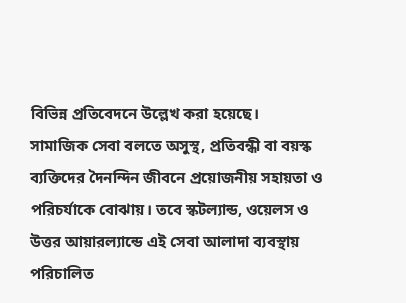বিভিন্ন প্রতিবেদনে উল্লেখ করা হয়েছে।
সামাজিক সেবা বলতে অসুস্থ, প্রতিবন্ধী বা বয়স্ক ব্যক্তিদের দৈনন্দিন জীবনে প্রয়োজনীয় সহায়তা ও পরিচর্যাকে বোঝায়। তবে স্কটল্যান্ড, ওয়েলস ও উত্তর আয়ারল্যান্ডে এই সেবা আলাদা ব্যবস্থায় পরিচালিত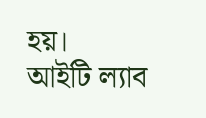হয়।
আইটি ল্যাব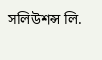সলিউশন্স লি.